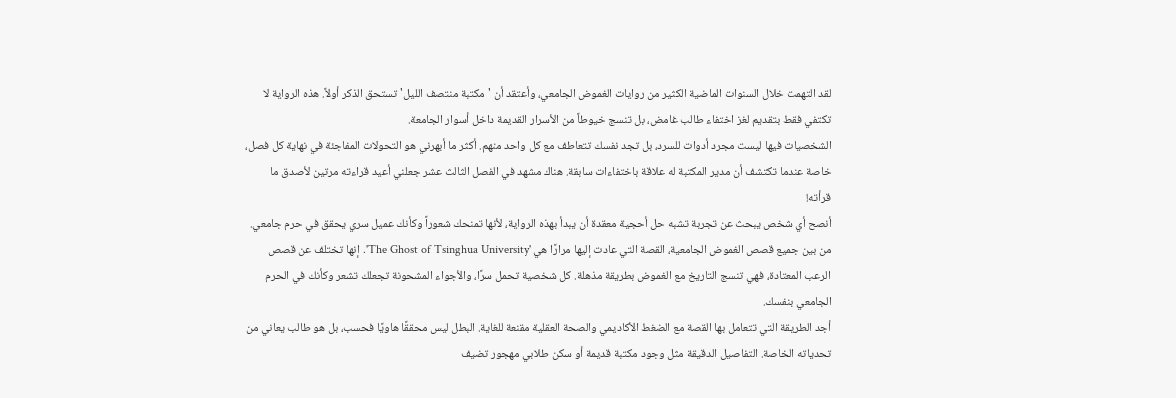لقد التهمت خلال السنوات الماضية الكثير من روايات الغموض الجامعي، وأعتقد أن 'مكتبة منتصف الليل' تستحق الذكر أولاً. هذه الرواية لا تكتفي فقط بتقديم لغز اختفاء طالب غامض، بل تنسج خيوطاً من الأسرار القديمة داخل أسوار الجامعة.
الشخصيات فيها ليست مجرد أدوات للسرد، بل تجد نفسك تتعاطف مع كل واحد منهم. أكثر ما أبهرني هو التحولات المفاجئة في نهاية كل فصل، خاصة عندما تكتشف أن مدير المكتبة له علاقة باختفاءات سابقة. هناك مشهد في الفصل الثالث عشر جعلني أعيد قراءته مرتين لأصدق ما قرأته!
أنصح أي شخص يبحث عن تجربة تشبه حل أحجية معقدة أن يبدأ بهذه الرواية، لأنها تمنحك شعوراً وكأنك عميل سري يحقق في حرم جامعي.
من بين جميع قصص الغموض الجامعية، القصة التي عادت إليها مرارًا هي 'The Ghost of Tsinghua University'. إنها تختلف عن قصص الرعب المعتادة، فهي تنسج التاريخ مع الغموض بطريقة مذهلة. كل شخصية تحمل سرًا، والأجواء المشحونة تجعلك تشعر وكأنك في الحرم الجامعي بنفسك.
أجد الطريقة التي تتعامل بها القصة مع الضغط الأكاديمي والصحة العقلية مقنعة للغاية. البطل ليس محققًا هاويًا فحسب، بل هو طالب يعاني من تحدياته الخاصة. التفاصيل الدقيقة مثل وجود مكتبة قديمة أو سكن طلابي مهجور تضيف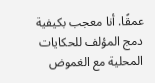عمقًا. أنا معجب بكيفية دمج المؤلف للحكايات المحلية مع الغموض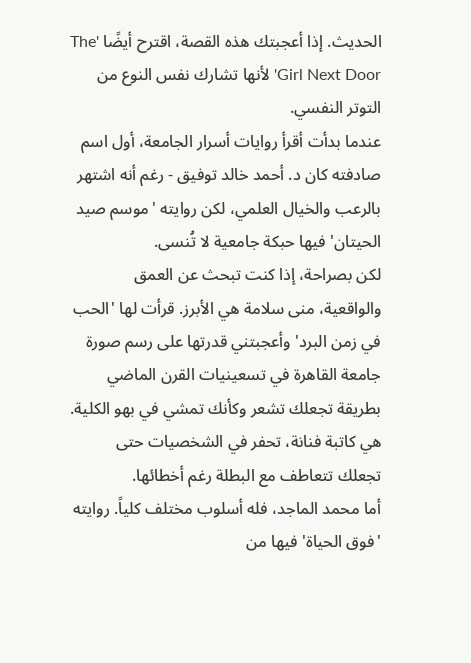الحديث. إذا أعجبتك هذه القصة، اقترح أيضًا 'The Girl Next Door' لأنها تشارك نفس النوع من التوتر النفسي.
عندما بدأت أقرأ روايات أسرار الجامعة، أول اسم صادفته كان د. أحمد خالد توفيق - رغم أنه اشتهر بالرعب والخيال العلمي، لكن روايته 'موسم صيد الحيتان' فيها حبكة جامعية لا تُنسى.
لكن بصراحة، إذا كنت تبحث عن العمق والواقعية، منى سلامة هي الأبرز. قرأت لها 'الحب في زمن البرد' وأعجبتني قدرتها على رسم صورة جامعة القاهرة في تسعينيات القرن الماضي بطريقة تجعلك تشعر وكأنك تمشي في بهو الكلية. هي كاتبة فنانة، تحفر في الشخصيات حتى تجعلك تتعاطف مع البطلة رغم أخطائها.
أما محمد الماجد، فله أسلوب مختلف كلياً. روايته 'فوق الحياة' فيها من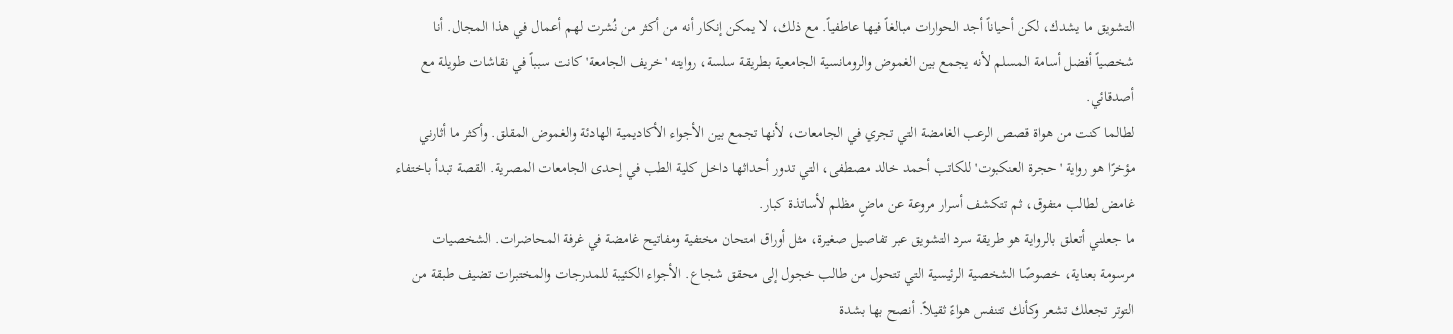التشويق ما يشدك، لكن أحياناً أجد الحوارات مبالغاً فيها عاطفياً. مع ذلك، لا يمكن إنكار أنه من أكثر من نُشرت لهم أعمال في هذا المجال. أنا شخصياً أفضل أسامة المسلم لأنه يجمع بين الغموض والرومانسية الجامعية بطريقة سلسة، روايته 'خريف الجامعة' كانت سبباً في نقاشات طويلة مع أصدقائي.
لطالما كنت من هواة قصص الرعب الغامضة التي تجري في الجامعات، لأنها تجمع بين الأجواء الأكاديمية الهادئة والغموض المقلق. وأكثر ما أثارني مؤخرًا هو رواية 'حجرة العنكبوت' للكاتب أحمد خالد مصطفى، التي تدور أحداثها داخل كلية الطب في إحدى الجامعات المصرية. القصة تبدأ باختفاء غامض لطالب متفوق، ثم تتكشف أسرار مروعة عن ماضٍ مظلم لأساتذة كبار.
ما جعلني أتعلق بالرواية هو طريقة سرد التشويق عبر تفاصيل صغيرة، مثل أوراق امتحان مختفية ومفاتيح غامضة في غرفة المحاضرات. الشخصيات مرسومة بعناية، خصوصًا الشخصية الرئيسية التي تتحول من طالب خجول إلى محقق شجاع. الأجواء الكئيبة للمدرجات والمختبرات تضيف طبقة من التوتر تجعلك تشعر وكأنك تتنفس هواءً ثقيلاً. أنصح بها بشدة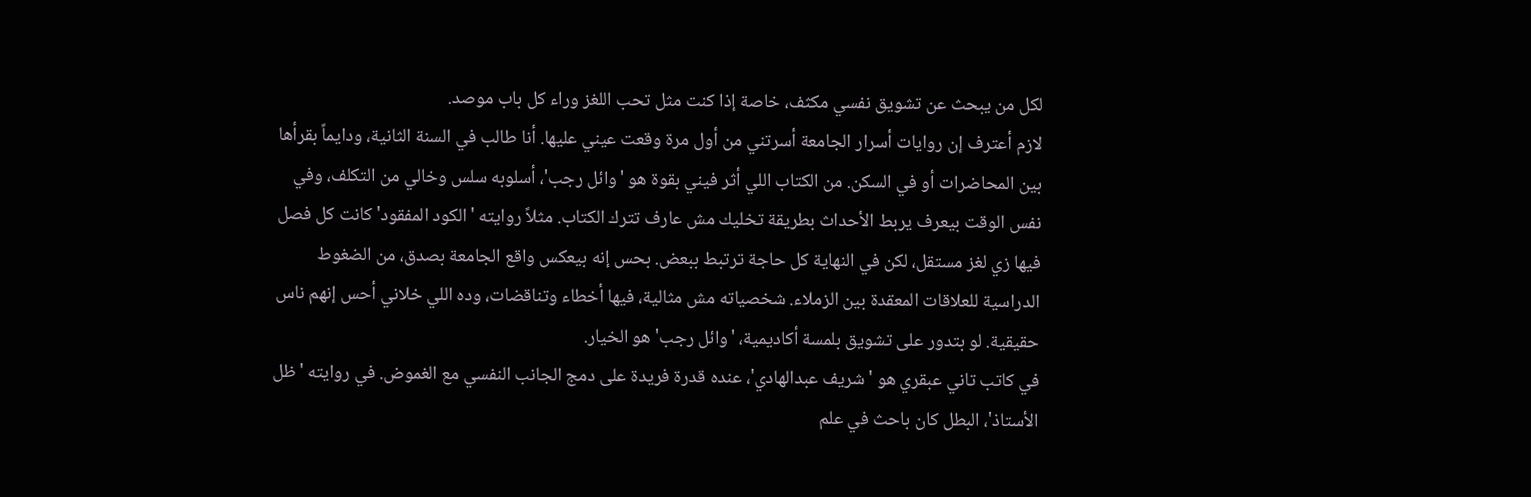لكل من يبحث عن تشويق نفسي مكثف، خاصة إذا كنت مثل تحب اللغز وراء كل باب موصد.
لازم أعترف إن روايات أسرار الجامعة أسرتني من أول مرة وقعت عيني عليها. أنا طالب في السنة الثانية، ودايماً بقرأها بين المحاضرات أو في السكن. من الكتاب اللي أثر فيني بقوة هو 'وائل رجب'، أسلوبه سلس وخالي من التكلف، وفي نفس الوقت بيعرف يربط الأحداث بطريقة تخليك مش عارف تترك الكتاب. مثلاً روايته 'الكود المفقود' كانت كل فصل فيها زي لغز مستقل، لكن في النهاية كل حاجة ترتبط ببعض. بحس إنه بيعكس واقع الجامعة بصدق، من الضغوط الدراسية للعلاقات المعقدة بين الزملاء. شخصياته مش مثالية، فيها أخطاء وتناقضات، وده اللي خلاني أحس إنهم ناس حقيقية. لو بتدور على تشويق بلمسة أكاديمية، 'وائل رجب' هو الخيار.
في كاتب تاني عبقري هو 'شريف عبدالهادي'، عنده قدرة فريدة على دمج الجانب النفسي مع الغموض. في روايته 'ظل الأستاذ'، البطل كان باحث في علم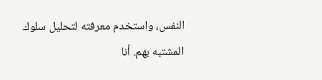النفس، واستخدم معرفته لتحليل سلوك المشتبه بهم. أنا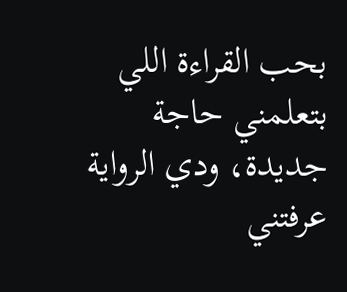بحب القراءة اللي بتعلمني حاجة جديدة، ودي الرواية عرفتني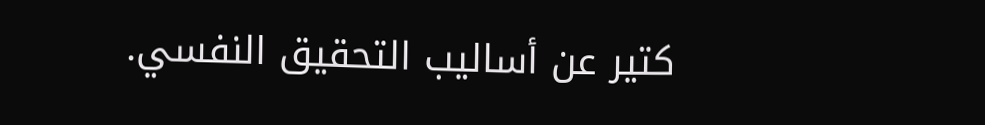كتير عن أساليب التحقيق النفسي.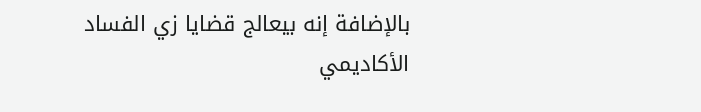بالإضافة إنه بيعالج قضايا زي الفساد الأكاديمي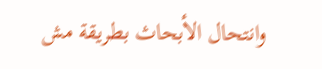وانتحال الأبحاث بطريقة مش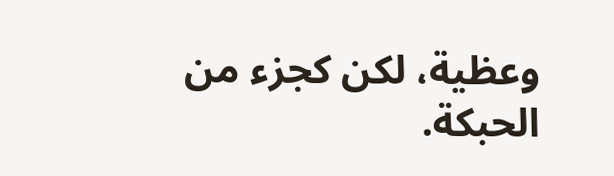وعظية، لكن كجزء من الحبكة.